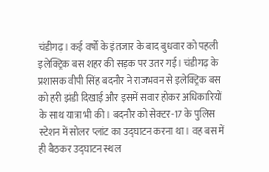चंडीगढ़। कई वर्षों के इंतजार के बाद बुधवार को पहली इलेक्ट्रिक बस शहर की सड़क पर उतर गई। चंडीगढ़ के प्रशासक वीपी सिंह बदनौर ने राजभवन से इलेक्ट्रिक बस को हरी झंडी दिखाई और इसमें सवार होकर अधिकारियों के साथ यात्रा भी की। बदनौर को सेक्टर-17 के पुलिस स्टेशन में सोलर प्लांट का उद्घाटन करना था। वह बस में ही बैठकर उद्घाटन स्थल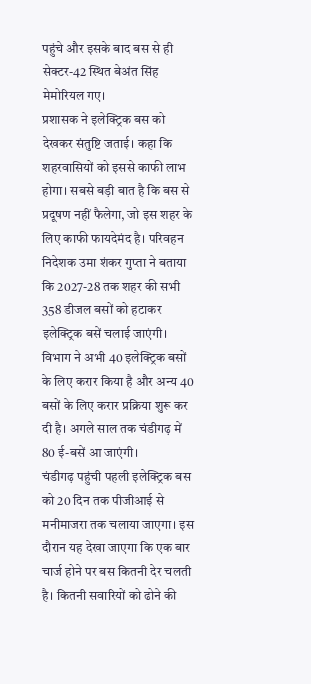पहुंचे और इसके बाद बस से ही सेक्टर-42 स्थित बेअंत सिंह मेमोरियल गए।
प्रशासक ने इलेक्ट्रिक बस को देखकर संतुष्टि जताई। कहा कि शहरवासियों को इससे काफी लाभ होगा। सबसे बड़ी बात है कि बस से प्रदूषण नहीं फैलेगा, जो इस शहर के लिए काफी फायदेमंद है। परिवहन निदेशक उमा शंकर गुप्ता ने बताया कि 2027-28 तक शहर की सभी 358 डीजल बसों को हटाकर इलेक्ट्रिक बसें चलाई जाएंगी। विभाग ने अभी 40 इलेक्ट्रिक बसों के लिए करार किया है और अन्य 40 बसों के लिए करार प्रक्रिया शुरू कर दी है। अगले साल तक चंडीगढ़ में 80 ई-बसें आ जाएंगी।
चंडीगढ़ पहुंची पहली इलेक्ट्रिक बस को 20 दिन तक पीजीआई से मनीमाजरा तक चलाया जाएगा। इस दौरान यह देखा जाएगा कि एक बार चार्ज होने पर बस कितनी देर चलती है। कितनी सवारियों को ढोने की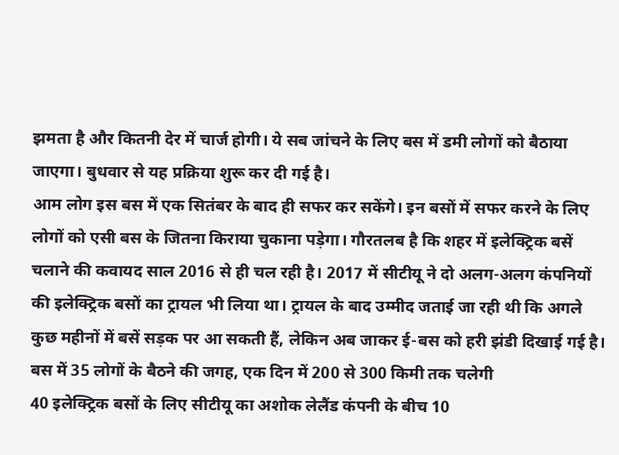झमता है और कितनी देर में चार्ज होगी। ये सब जांचने के लिए बस में डमी लोगों को बैठाया जाएगा। बुधवार से यह प्रक्रिया शुरू कर दी गई है।
आम लोग इस बस में एक सितंबर के बाद ही सफर कर सकेंगे। इन बसों में सफर करने के लिए लोगों को एसी बस के जितना किराया चुकाना पड़ेगा। गौरतलब है कि शहर में इलेक्ट्रिक बसें चलाने की कवायद साल 2016 से ही चल रही है। 2017 में सीटीयू ने दो अलग-अलग कंपनियों की इलेक्ट्रिक बसों का ट्रायल भी लिया था। ट्रायल के बाद उम्मीद जताई जा रही थी कि अगले कुछ महीनों में बसें सड़क पर आ सकती हैं, लेकिन अब जाकर ई-बस को हरी झंडी दिखाई गई है।
बस में 35 लोगों के बैठने की जगह, एक दिन में 200 से 300 किमी तक चलेगी
40 इलेक्ट्रिक बसों के लिए सीटीयू का अशोक लेलैंड कंपनी के बीच 10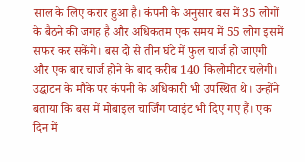साल के लिए करार हुआ है। कंपनी के अनुसार बस में 35 लोगों के बैठने की जगह है और अधिकतम एक समय में 55 लोग इसमें सफर कर सकेंगे। बस दो से तीन घंटे में फुल चार्ज हो जाएगी और एक बार चार्ज होने के बाद करीब 140 किलोमीटर चलेगी। उद्घाटन के मौके पर कंपनी के अधिकारी भी उपस्थित थे। उन्होंने बताया कि बस में मोबाइल चार्जिंग प्वाइंट भी दिए गए हैं। एक दिन में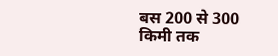बस 200 से 300 किमी तक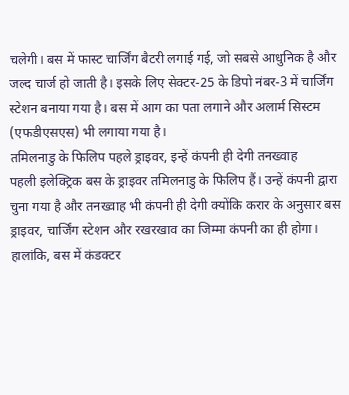चलेगी। बस में फास्ट चार्जिंग बैटरी लगाई गई, जो सबसे आधुनिक है और जल्द चार्ज हो जाती है। इसके लिए सेक्टर-25 के डिपो नंबर-3 में चार्जिंग स्टेशन बनाया गया है। बस में आग का पता लगाने और अलार्म सिस्टम (एफडीएसएस) भी लगाया गया है।
तमिलनाडु के फिलिप पहले ड्राइवर, इन्हें कंपनी ही देगी तनख्वाह
पहली इलेक्ट्रिक बस के ड्राइवर तमिलनाडु के फिलिप हैं। उन्हें कंपनी द्वारा चुना गया है और तनख्वाह भी कंपनी ही देगी क्योंकि करार के अनुसार बस ड्राइवर, चार्जिंग स्टेशन और रखरखाव का जिम्मा कंपनी का ही होगा। हालांकि, बस में कंडक्टर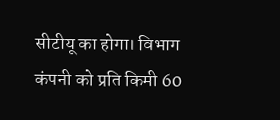सीटीयू का होगा। विभाग कंपनी को प्रति किमी 60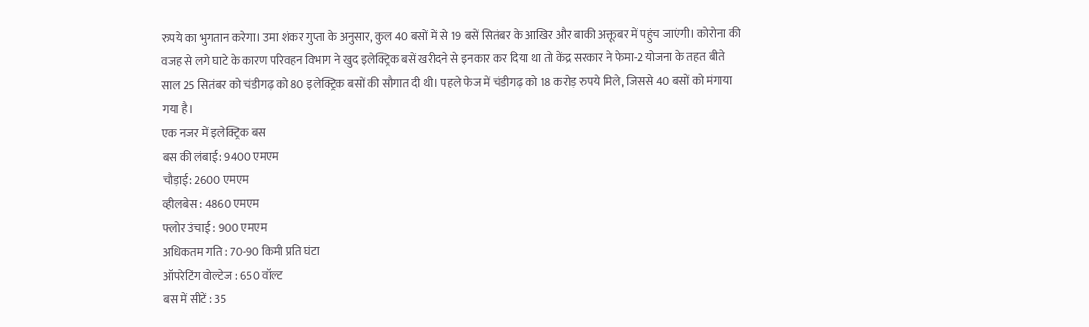रुपये का भुगतान करेगा। उमा शंकर गुप्ता के अनुसार, कुल 40 बसों में से 19 बसें सितंबर के आखिर और बाकी अक्तूबर में पहुंच जाएंगी। कोरोना की वजह से लगे घाटे के कारण परिवहन विभाग ने खुद इलेक्ट्रिक बसें खरीदने से इनकार कर दिया था तो केंद्र सरकार ने फेमा-2 योजना के तहत बीते साल 25 सितंबर को चंडीगढ़ को 80 इलेक्ट्रिक बसों की सौगात दी थी। पहले फेज में चंडीगढ़ को 18 करोड़ रुपये मिले, जिससे 40 बसों को मंगाया गया है।
एक नजर में इलेक्ट्रिक बस
बस की लंबाई: 9400 एमएम
चौड़ाई: 2600 एमएम
व्हीलबेस : 4860 एमएम
फ्लोर उंचाई : 900 एमएम
अधिकतम गति : 70-90 किमी प्रति घंटा
ऑपरेटिंग वोल्टेज : 650 वॉल्ट
बस में सीटें : 35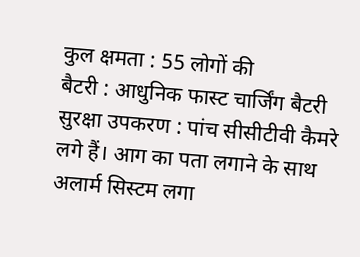कुल क्षमता : 55 लोगों की
बैटरी : आधुनिक फास्ट चार्जिंग बैटरी
सुरक्षा उपकरण : पांच सीसीटीवी कैमरे लगे हैं। आग का पता लगाने के साथ अलार्म सिस्टम लगा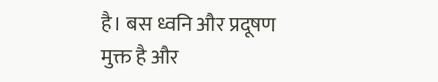है। बस ध्वनि और प्रदूषण मुक्त है और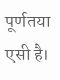पूर्णतया एसी है।